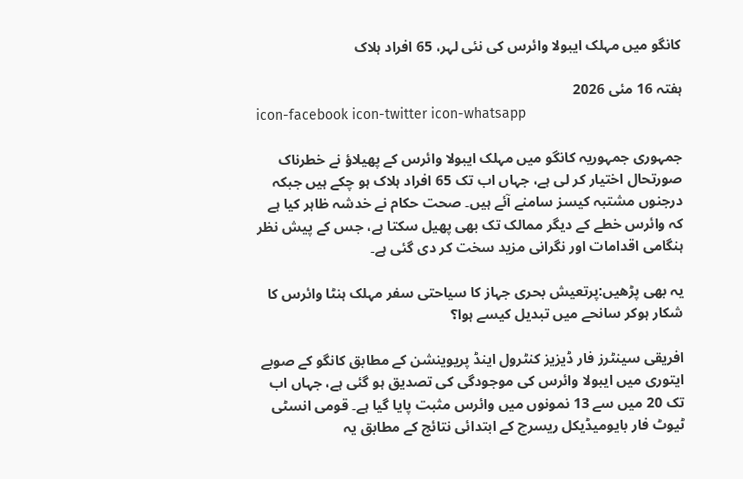کانگو میں مہلک ایبولا وائرس کی نئی لہر، 65 افراد ہلاک

ہفتہ 16 مئی 2026
icon-facebook icon-twitter icon-whatsapp

جمہوری جمہوریہ کانگو میں مہلک ایبولا وائرس کے پھیلاؤ نے خطرناک صورتحال اختیار کر لی ہے، جہاں اب تک 65 افراد ہلاک ہو چکے ہیں جبکہ درجنوں مشتبہ کیسز سامنے آئے ہیں۔ صحت حکام نے خدشہ ظاہر کیا ہے کہ وائرس خطے کے دیگر ممالک تک بھی پھیل سکتا ہے، جس کے پیش نظر ہنگامی اقدامات اور نگرانی مزید سخت کر دی گئی ہے۔

یہ بھی پڑھیں:پرتعیش بحری جہاز کا سیاحتی سفر مہلک ہنٹا وائرس کا شکار ہوکر سانحے میں تبدیل کیسے ہوا؟

افریقی سینٹرز فار ڈیزیز کنٹرول اینڈ پریوینشن کے مطابق کانگو کے صوبے ایتوری میں ایبولا وائرس کی موجودگی کی تصدیق ہو گئی ہے، جہاں اب تک 20 میں سے 13 نمونوں میں وائرس مثبت پایا گیا ہے۔ قومی انسٹی ٹیوٹ فار بایومیڈیکل ریسرچ کے ابتدائی نتائج کے مطابق یہ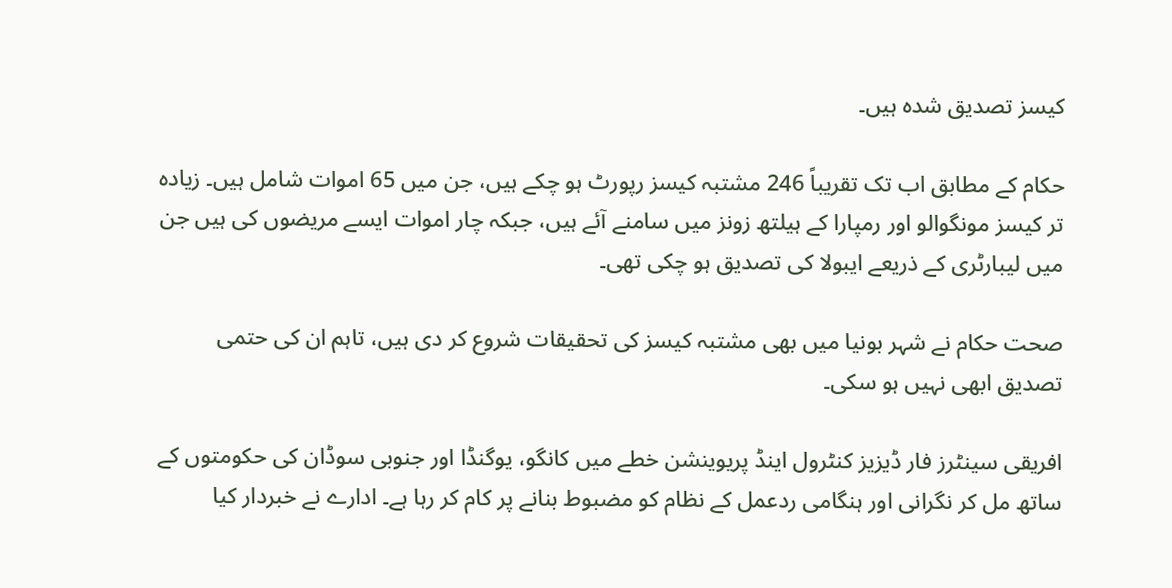کیسز تصدیق شدہ ہیں۔

حکام کے مطابق اب تک تقریباً 246 مشتبہ کیسز رپورٹ ہو چکے ہیں، جن میں 65 اموات شامل ہیں۔ زیادہ تر کیسز مونگوالو اور رمپارا کے ہیلتھ زونز میں سامنے آئے ہیں، جبکہ چار اموات ایسے مریضوں کی ہیں جن میں لیبارٹری کے ذریعے ایبولا کی تصدیق ہو چکی تھی۔

صحت حکام نے شہر بونیا میں بھی مشتبہ کیسز کی تحقیقات شروع کر دی ہیں، تاہم ان کی حتمی تصدیق ابھی نہیں ہو سکی۔

افریقی سینٹرز فار ڈیزیز کنٹرول اینڈ پریوینشن خطے میں کانگو، یوگنڈا اور جنوبی سوڈان کی حکومتوں کے ساتھ مل کر نگرانی اور ہنگامی ردعمل کے نظام کو مضبوط بنانے پر کام کر رہا ہے۔ ادارے نے خبردار کیا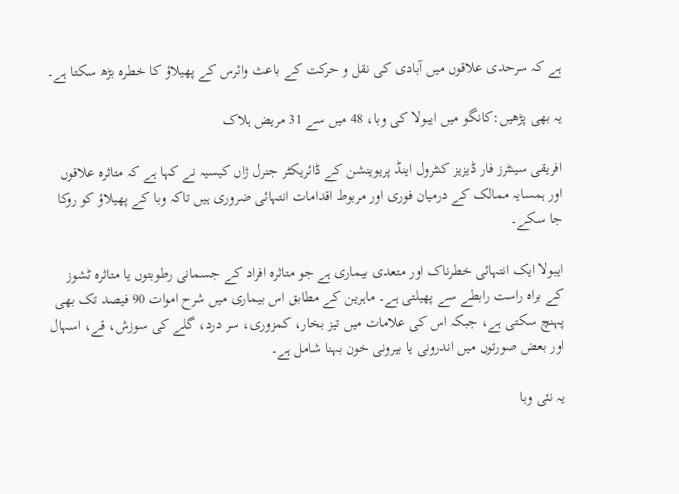ہے کہ سرحدی علاقوں میں آبادی کی نقل و حرکت کے باعث وائرس کے پھیلاؤ کا خطرہ بڑھ سکتا ہے۔

یہ بھی پڑھیں:کانگو میں ایبولا کی وبا، 48 میں سے 31 مریض ہلاک

افریقی سینٹرز فار ڈیزیز کنٹرول اینڈ پریوینشن کے ڈائریکٹر جنرل ژاں کیسیہ نے کہا ہے کہ متاثرہ علاقوں اور ہمسایہ ممالک کے درمیان فوری اور مربوط اقدامات انتہائی ضروری ہیں تاکہ وبا کے پھیلاؤ کو روکا جا سکے۔

ایبولا ایک انتہائی خطرناک اور متعدی بیماری ہے جو متاثرہ افراد کے جسمانی رطوبتوں یا متاثرہ ٹشوز کے براہ راست رابطے سے پھیلتی ہے۔ ماہرین کے مطابق اس بیماری میں شرح اموات 90 فیصد تک بھی پہنچ سکتی ہے، جبکہ اس کی علامات میں تیز بخار، کمزوری، سر درد، گلے کی سوزش، قے، اسہال اور بعض صورتوں میں اندرونی یا بیرونی خون بہنا شامل ہے۔

یہ نئی وبا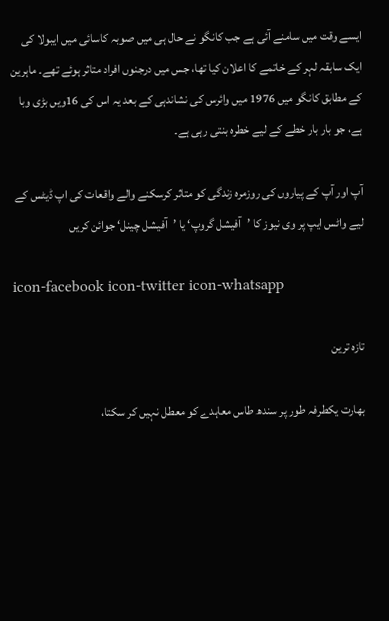ایسے وقت میں سامنے آئی ہے جب کانگو نے حال ہی میں صوبہ کاسائی میں ایبولا کی ایک سابقہ لہر کے خاتمے کا اعلان کیا تھا، جس میں درجنوں افراد متاثر ہوئے تھے۔ ماہرین کے مطابق کانگو میں 1976 میں وائرس کی نشاندہی کے بعد یہ اس کی 16ویں بڑی وبا ہے، جو بار بار خطے کے لیے خطرہ بنتی رہی ہے۔

آپ اور آپ کے پیاروں کی روزمرہ زندگی کو متاثر کرسکنے والے واقعات کی اپ ڈیٹس کے لیے واٹس ایپ پر وی نیوز کا ’آفیشل گروپ‘ یا ’آفیشل چینل‘ جوائن کریں

icon-facebook icon-twitter icon-whatsapp

تازہ ترین

بھارت یکطرفہ طور پر سندھ طاس معاہدے کو معطل نہیں کر سکتا،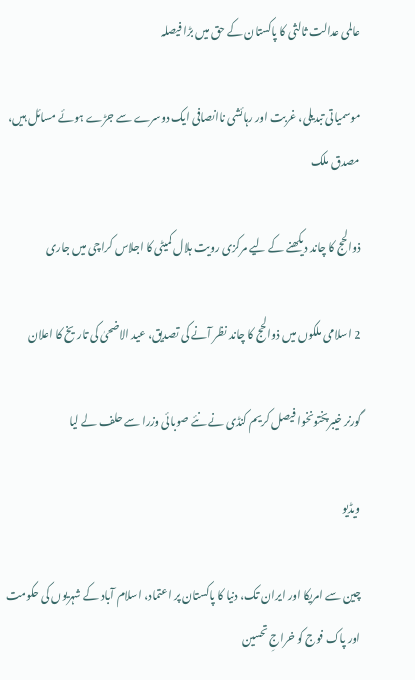عالمی عدالت ثالثی کا پاکستان کے حق میں بڑا فیصلہ

موسمیاتی تبدیلی، غربت اور رہائشی ناانصافی ایک دوسرے سے جڑے ہوئے مسائل ہیں، مصدق ملک

ذوالحج کا چاند دیکھنے کے لیے مرکزی رویت ہلال کمیٹی کا اجلاس کراچی میں جاری

2 اسلامی ملکوں میں ذوالحج کا چاند نظر آنے کی تصدیق، عید الاضحیٰ کی تاریخ کا اعلان

گورنر خیبرپختونخوا فیصل کریم کنڈی نے نئے صوبائی وزرا سے حلف لے لیا

ویڈیو

چین سے امریکا اور ایران تک، دنیا کا پاکستان پر اعتماد، اسلام آباد کے شہریوں کی حکومت اور پاک فوج کو خراجِ تحسین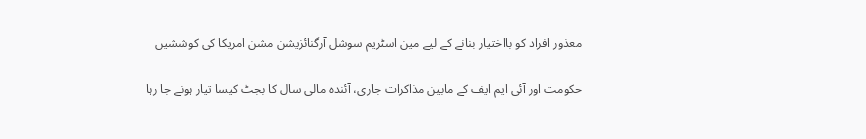معذور افراد کو بااختیار بنانے کے لیے مین اسٹریم سوشل آرگنائزیشن مشن امریکا کی کوششیں

حکومت اور آئی ایم ایف کے مابین مذاکرات جاری، آئندہ مالی سال کا بجٹ کیسا تیار ہونے جا رہا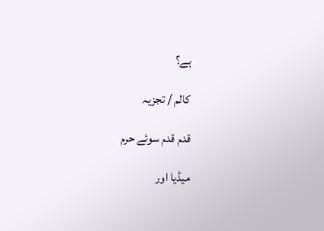ہے؟

کالم / تجزیہ

قدم قدم سوئے حرم

میڈیا اور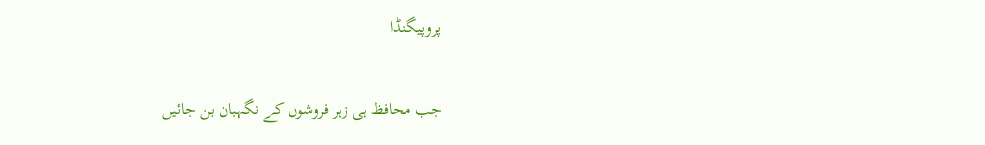پروپیگنڈا

جب محافظ ہی زہر فروشوں کے نگہبان بن جائیں